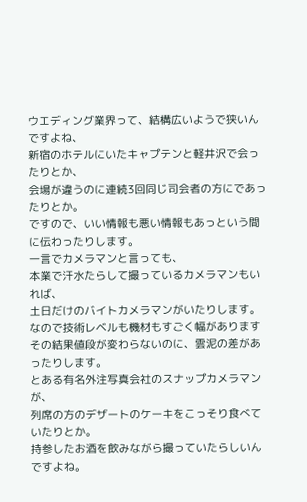ウエディング業界って、結構広いようで狭いんですよね、
新宿のホテルにいたキャプテンと軽井沢で会ったりとか、
会場が違うのに連続3回同じ司会者の方にであったりとか。
ですので、いい情報も悪い情報もあっという間に伝わったりします。
一言でカメラマンと言っても、
本業で汗水たらして撮っているカメラマンもいれば、
土日だけのバイトカメラマンがいたりします。
なので技術レベルも機材もすごく幅があります
その結果値段が変わらないのに、雲泥の差があったりします。
とある有名外注写真会社のスナップカメラマンが、
列席の方のデザートのケーキをこっそり食べていたりとか。
持参したお酒を飲みながら撮っていたらしいんですよね。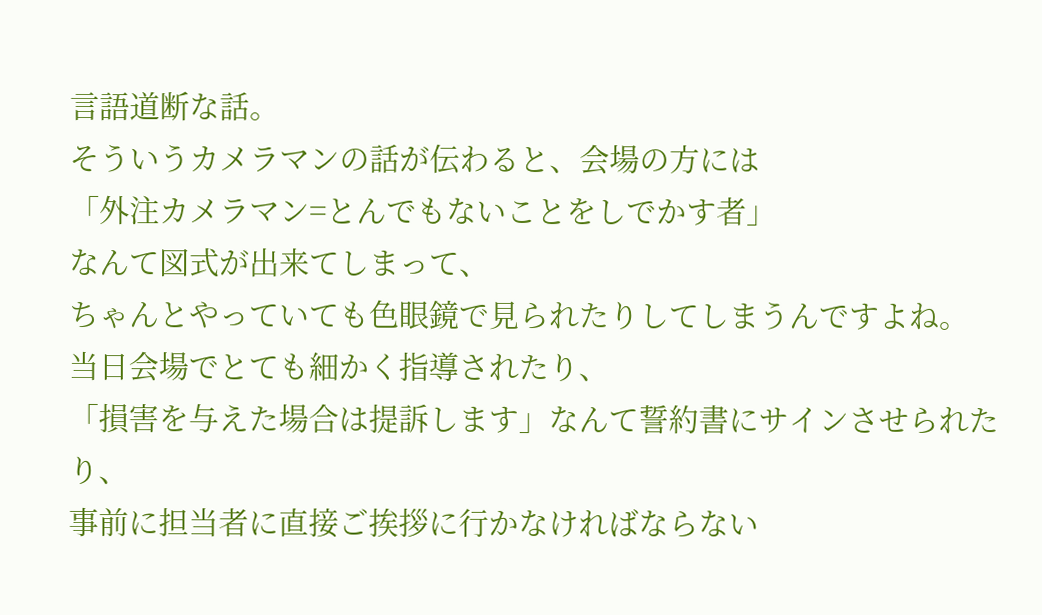言語道断な話。
そういうカメラマンの話が伝わると、会場の方には
「外注カメラマン=とんでもないことをしでかす者」
なんて図式が出来てしまって、
ちゃんとやっていても色眼鏡で見られたりしてしまうんですよね。
当日会場でとても細かく指導されたり、
「損害を与えた場合は提訴します」なんて誓約書にサインさせられたり、
事前に担当者に直接ご挨拶に行かなければならない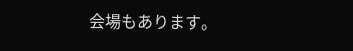会場もあります。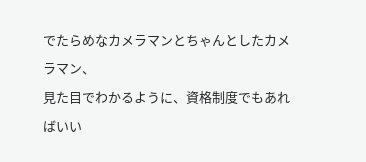でたらめなカメラマンとちゃんとしたカメラマン、
見た目でわかるように、資格制度でもあればいい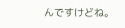んですけどね。